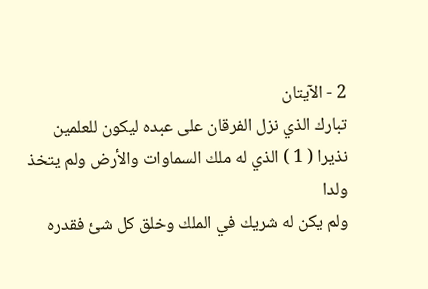2 - الآيتان
تبارك الذي نزل الفرقان على عبده ليكون للعلمين
نذيرا ( 1 ) الذي له ملك السماوات والأرض ولم يتخذ ولدا
ولم يكن له شريك في الملك وخلق كل شئ فقدره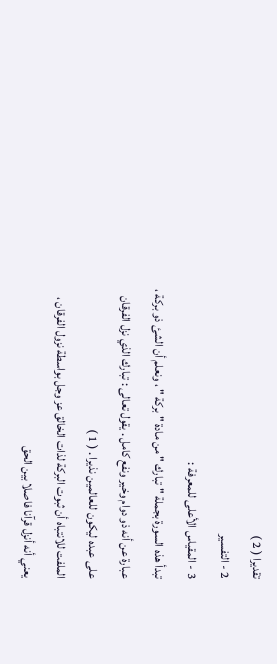تقديرا ( 2 )
2 - التفسير
3 - المقياس الأعلى للمعرفة :
تبدأ هذه السورة بجملة " تبارك " من مادة " بركة " ، ونعلم أن الشئ ذو بركة ،
عبارة عن أنه ذو دوام وخير ونفع كامل . يقول تعالى : تبارك الذي نزل الفرقان
على عبده ليكون للعالمين نذيرا . ( 1 )
الملفت للانتباه أن ثبوت البركة لذات الخالق عز وجل بواسطة نزول الفرقان ،
يعني أنه أنزل قرآنا فاصلا بين الحق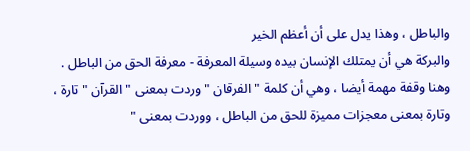والباطل ، وهذا يدل على أن أعظم الخير
والبركة هي أن يمتلك الإنسان بيده وسيلة المعرفة - معرفة الحق من الباطل .
وهنا وقفة مهمة أيضا ، وهي أن كلمة " الفرقان " وردت بمعنى " القرآن " تارة ،
وتارة بمعنى معجزات مميزة للحق من الباطل ، ووردت بمعنى "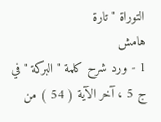التوراة " تارة
هامش
1 - ورد شرح كلمة " البركة " في ج 5 ، آخر الآية ( 54 ) من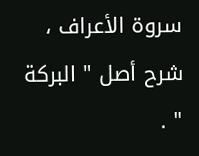سروة الأعراف ، شرح أصل " البركة " .